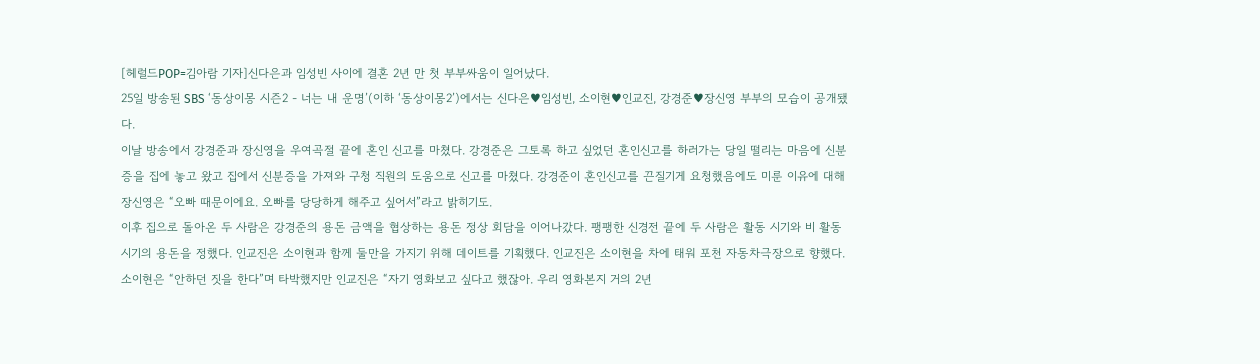[헤럴드POP=김아람 기자]신다은과 임성빈 사이에 결혼 2년 만 첫 부부싸움이 일어났다.
25일 방송된 SBS ‘동상이몽 시즌2 - 너는 내 운명’(이하 ‘동상이몽2’)에서는 신다은♥임성빈, 소이현♥인교진, 강경준♥장신영 부부의 모습이 공개됐다.
이날 방송에서 강경준과 장신영을 우여곡절 끝에 혼인 신고를 마쳤다. 강경준은 그토록 하고 싶었던 혼인신고를 하러가는 당일 떨리는 마음에 신분증을 집에 놓고 왔고 집에서 신분증을 가져와 구청 직원의 도움으로 신고를 마쳤다. 강경준이 혼인신고를 끈질기게 요청했음에도 미룬 이유에 대해 장신영은 “오빠 때문이에요. 오빠를 당당하게 해주고 싶어서”라고 밝히기도.
이후 집으로 돌아온 두 사람은 강경준의 용돈 금액을 협상하는 용돈 정상 회담을 이어나갔다. 팽팽한 신경전 끝에 두 사람은 활동 시기와 비 활동 시기의 용돈을 정했다. 인교진은 소이현과 함께 둘만을 가지기 위해 데이트를 기획했다. 인교진은 소이현을 차에 태워 포천 자동차극장으로 향했다. 소이현은 “안하던 짓을 한다”며 타박했지만 인교진은 “자기 영화보고 싶다고 했잖아. 우리 영화본지 거의 2년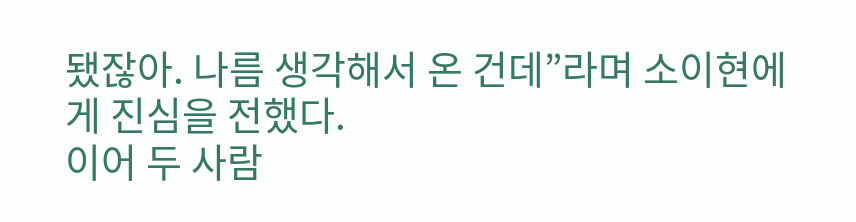됐잖아. 나름 생각해서 온 건데”라며 소이현에게 진심을 전했다.
이어 두 사람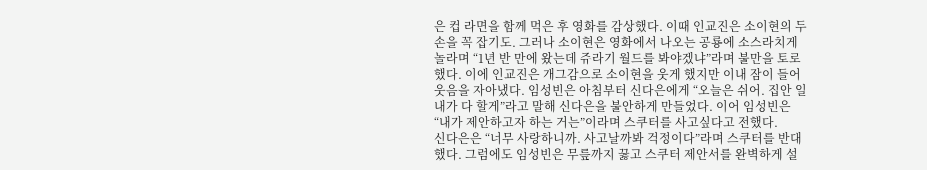은 컵 라면을 함께 먹은 후 영화를 감상했다. 이때 인교진은 소이현의 두 손을 꼭 잡기도. 그러나 소이현은 영화에서 나오는 공룡에 소스라치게 놀라며 “1년 반 만에 왔는데 쥬라기 월드를 봐야겠냐”라며 불만을 토로했다. 이에 인교진은 개그감으로 소이현을 웃게 했지만 이내 잠이 들어 웃음을 자아냈다. 임성빈은 아침부터 신다은에게 “오늘은 쉬어. 집안 일 내가 다 할게”라고 말해 신다은을 불안하게 만들었다. 이어 임성빈은 “내가 제안하고자 하는 거는”이라며 스쿠터를 사고싶다고 전했다.
신다은은 “너무 사랑하니까. 사고날까봐 걱정이다”라며 스쿠터를 반대했다. 그럼에도 임성빈은 무릎까지 꿇고 스쿠터 제안서를 완벽하게 설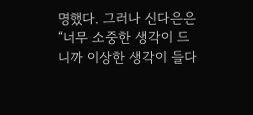명했다. 그러나 신다은은 “너무 소중한 생각이 드니까 이상한 생각이 들다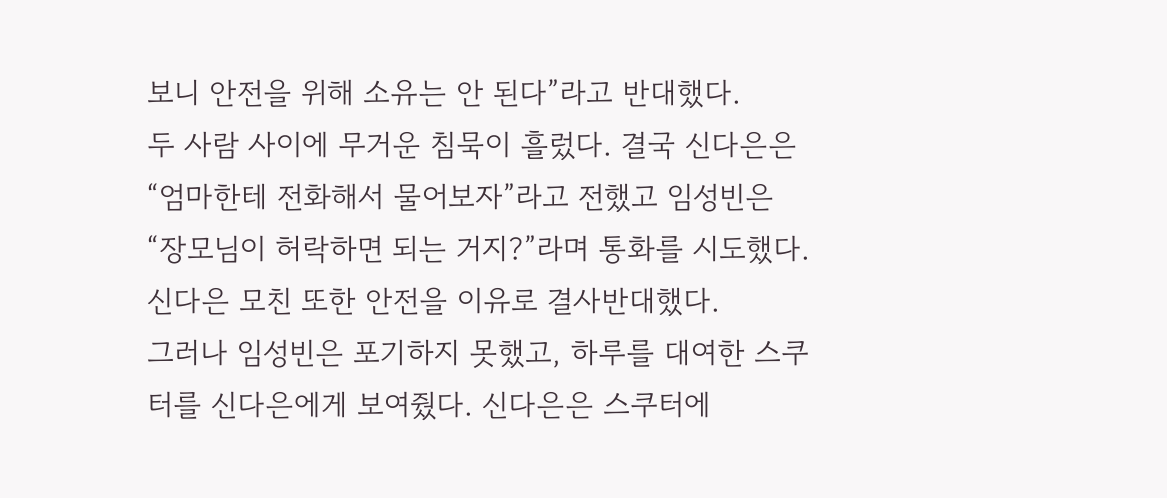보니 안전을 위해 소유는 안 된다”라고 반대했다.
두 사람 사이에 무거운 침묵이 흘렀다. 결국 신다은은 “엄마한테 전화해서 물어보자”라고 전했고 임성빈은 “장모님이 허락하면 되는 거지?”라며 통화를 시도했다. 신다은 모친 또한 안전을 이유로 결사반대했다.
그러나 임성빈은 포기하지 못했고, 하루를 대여한 스쿠터를 신다은에게 보여줬다. 신다은은 스쿠터에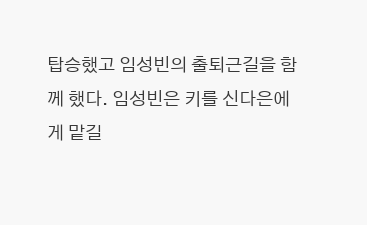탑승했고 임성빈의 출퇴근길을 함께 했다. 임성빈은 키를 신다은에게 맡길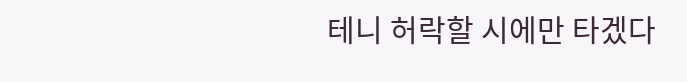테니 허락할 시에만 타겠다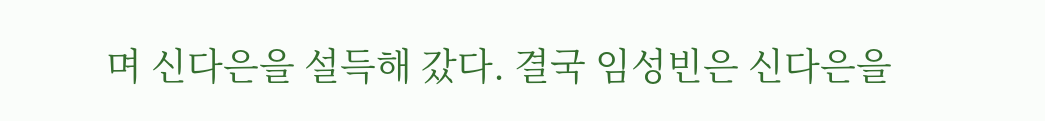며 신다은을 설득해 갔다. 결국 임성빈은 신다은을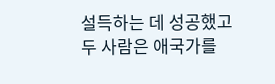설득하는 데 성공했고 두 사람은 애국가를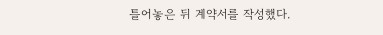틀어놓은 뒤 계약서를 작성했다.